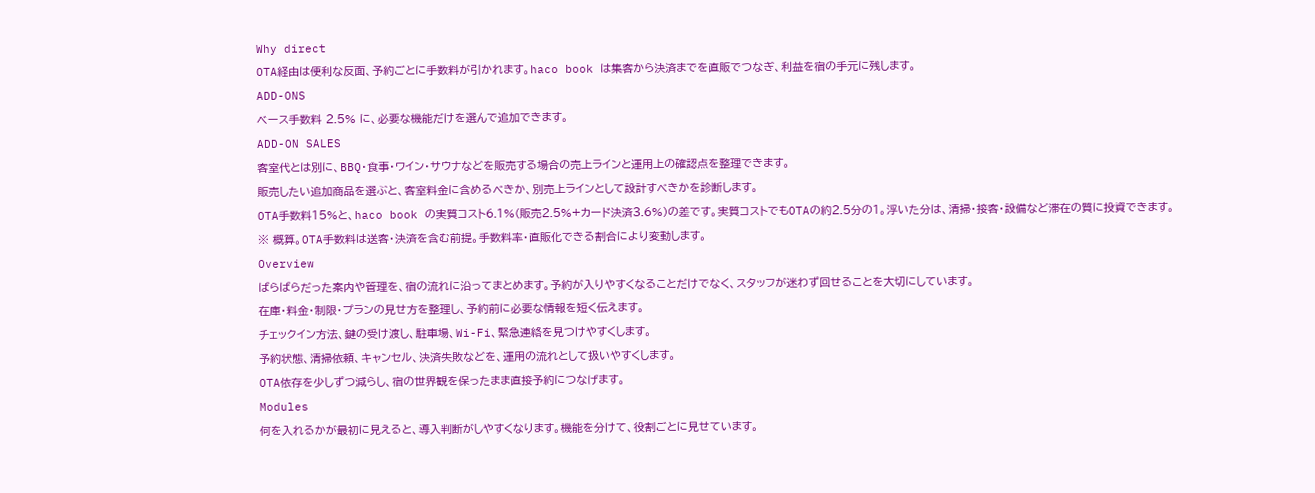Why direct
OTA経由は便利な反面、予約ごとに手数料が引かれます。haco book は集客から決済までを直販でつなぎ、利益を宿の手元に残します。
ADD-ONS
ベース手数料 2.5% に、必要な機能だけを選んで追加できます。
ADD-ON SALES
客室代とは別に、BBQ・食事・ワイン・サウナなどを販売する場合の売上ラインと運用上の確認点を整理できます。
販売したい追加商品を選ぶと、客室料金に含めるべきか、別売上ラインとして設計すべきかを診断します。
OTA手数料15%と、haco book の実質コスト6.1%(販売2.5%+カード決済3.6%)の差です。実質コストでもOTAの約2.5分の1。浮いた分は、清掃・接客・設備など滞在の質に投資できます。
※ 概算。OTA手数料は送客・決済を含む前提。手数料率・直販化できる割合により変動します。
Overview
ばらばらだった案内や管理を、宿の流れに沿ってまとめます。予約が入りやすくなることだけでなく、スタッフが迷わず回せることを大切にしています。
在庫・料金・制限・プランの見せ方を整理し、予約前に必要な情報を短く伝えます。
チェックイン方法、鍵の受け渡し、駐車場、Wi-Fi、緊急連絡を見つけやすくします。
予約状態、清掃依頼、キャンセル、決済失敗などを、運用の流れとして扱いやすくします。
OTA依存を少しずつ減らし、宿の世界観を保ったまま直接予約につなげます。
Modules
何を入れるかが最初に見えると、導入判断がしやすくなります。機能を分けて、役割ごとに見せています。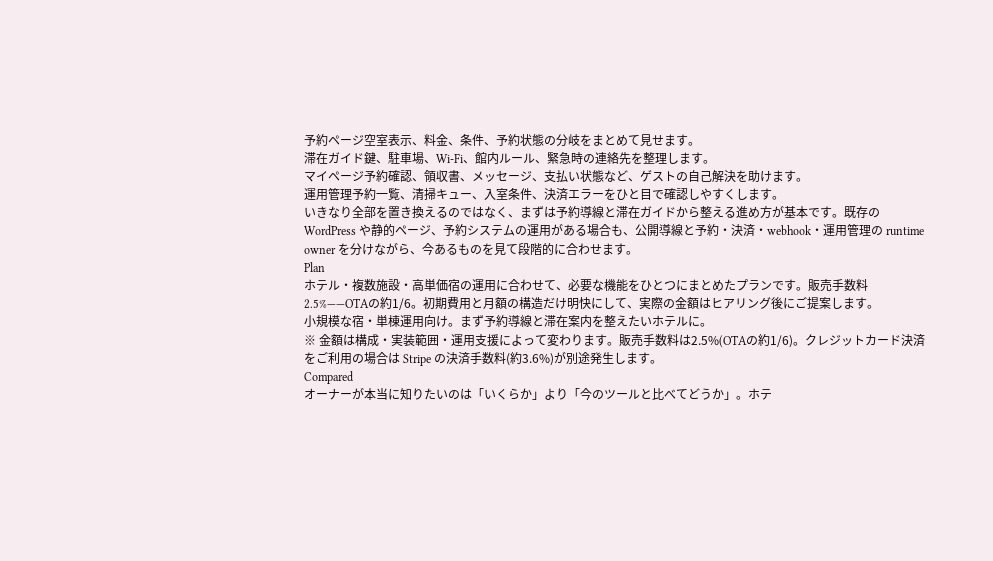予約ページ空室表示、料金、条件、予約状態の分岐をまとめて見せます。
滞在ガイド鍵、駐車場、Wi-Fi、館内ルール、緊急時の連絡先を整理します。
マイページ予約確認、領収書、メッセージ、支払い状態など、ゲストの自己解決を助けます。
運用管理予約一覧、清掃キュー、入室条件、決済エラーをひと目で確認しやすくします。
いきなり全部を置き換えるのではなく、まずは予約導線と滞在ガイドから整える進め方が基本です。既存の WordPress や静的ページ、予約システムの運用がある場合も、公開導線と予約・決済・webhook・運用管理の runtime owner を分けながら、今あるものを見て段階的に合わせます。
Plan
ホテル・複数施設・高単価宿の運用に合わせて、必要な機能をひとつにまとめたプランです。販売手数料 2.5%——OTAの約1/6。初期費用と月額の構造だけ明快にして、実際の金額はヒアリング後にご提案します。
小規模な宿・単棟運用向け。まず予約導線と滞在案内を整えたいホテルに。
※ 金額は構成・実装範囲・運用支援によって変わります。販売手数料は2.5%(OTAの約1/6)。クレジットカード決済をご利用の場合は Stripe の決済手数料(約3.6%)が別途発生します。
Compared
オーナーが本当に知りたいのは「いくらか」より「今のツールと比べてどうか」。ホテ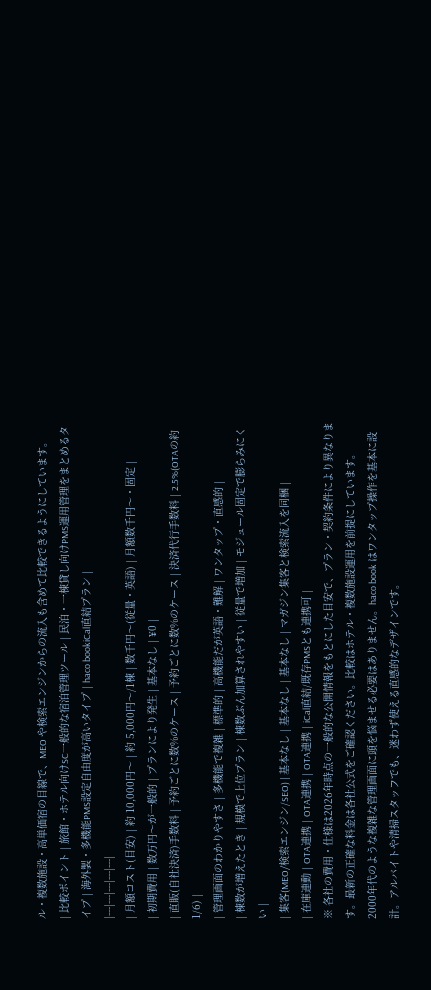ル・複数施設・高単価宿の目線で、MEO や検索エンジンからの流入も含めて比較できるようにしています。
| 比較ポイント | 旅館・ホテル向けSC一般的な宿泊管理ツール | 民泊・一棟貸し向けPMS運用管理をまとめるタイプ | 海外製・多機能PMS設定自由度が高いタイプ | haco bookiCal直結プラン |
|---|---|---|---|---|
| 月額コスト(目安) | 約 10,000円〜 | 約 5,000円〜/1棟 | 数千円〜(従量・英語) | 月額数千円〜・固定 |
| 初期費用 | 数万円〜が一般的 | プランにより発生 | 基本なし | ¥0 |
| 直販(自社決済)手数料 | 予約ごとに数%のケース | 予約ごとに数%のケース | 決済代行手数料 | 2.5%(OTAの約1/6) |
| 管理画面のわかりやすさ | 多機能で複雑 | 標準的 | 高機能だが英語・難解 | ワンタップ・直感的 |
| 棟数が増えたとき | 規模で上位プラン | 棟数ぶん加算されやすい | 従量で増加 | モジュール固定で膨らみにくい |
| 集客(MEO/検索エンジン/SEO) | 基本なし | 基本なし | 基本なし | マガジン集客と検索流入を同梱 |
| 在庫連動 | OTA連携 | OTA連携 | OTA連携 | iCal直結/既存PMSとも連携可 |
※ 各社の費用・仕様は2026年時点の一般的な公開情報をもとにした目安で、プラン・契約条件により異なります。最新の正確な料金は各社公式をご確認ください。比較はホテル・複数施設運用を前提にしています。
2000年代のような複雑な管理画面に頭を悩ませる必要はありません。haco book はワンタップ操作を基本に設計。アルバイトや清掃スタッフでも、迷わず使える直感的なデザインです。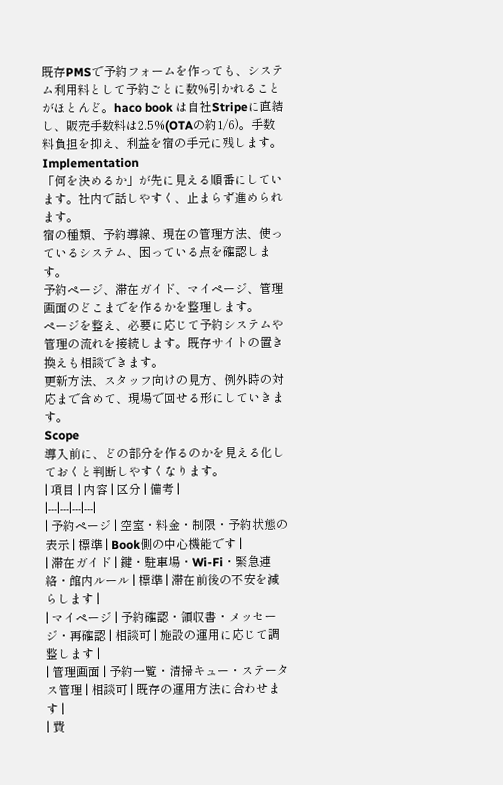既存PMSで予約フォームを作っても、システム利用料として予約ごとに数%引かれることがほとんど。haco book は自社Stripeに直結し、販売手数料は2.5%(OTAの約1/6)。手数料負担を抑え、利益を宿の手元に残します。
Implementation
「何を決めるか」が先に見える順番にしています。社内で話しやすく、止まらず進められます。
宿の種類、予約導線、現在の管理方法、使っているシステム、困っている点を確認します。
予約ページ、滞在ガイド、マイページ、管理画面のどこまでを作るかを整理します。
ページを整え、必要に応じて予約システムや管理の流れを接続します。既存サイトの置き換えも相談できます。
更新方法、スタッフ向けの見方、例外時の対応まで含めて、現場で回せる形にしていきます。
Scope
導入前に、どの部分を作るのかを見える化しておくと判断しやすくなります。
| 項目 | 内容 | 区分 | 備考 |
|---|---|---|---|
| 予約ページ | 空室・料金・制限・予約状態の表示 | 標準 | Book側の中心機能です |
| 滞在ガイド | 鍵・駐車場・Wi-Fi・緊急連絡・館内ルール | 標準 | 滞在前後の不安を減らします |
| マイページ | 予約確認・領収書・メッセージ・再確認 | 相談可 | 施設の運用に応じて調整します |
| 管理画面 | 予約一覧・清掃キュー・ステータス管理 | 相談可 | 既存の運用方法に合わせます |
| 費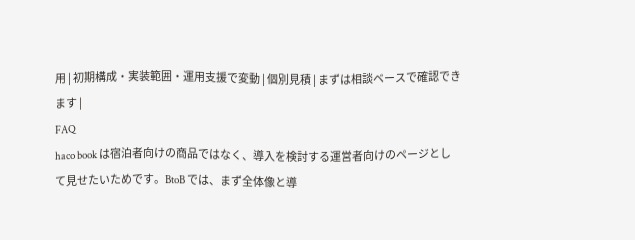用 | 初期構成・実装範囲・運用支援で変動 | 個別見積 | まずは相談ベースで確認できます |
FAQ
haco book は宿泊者向けの商品ではなく、導入を検討する運営者向けのページとして見せたいためです。BtoB では、まず全体像と導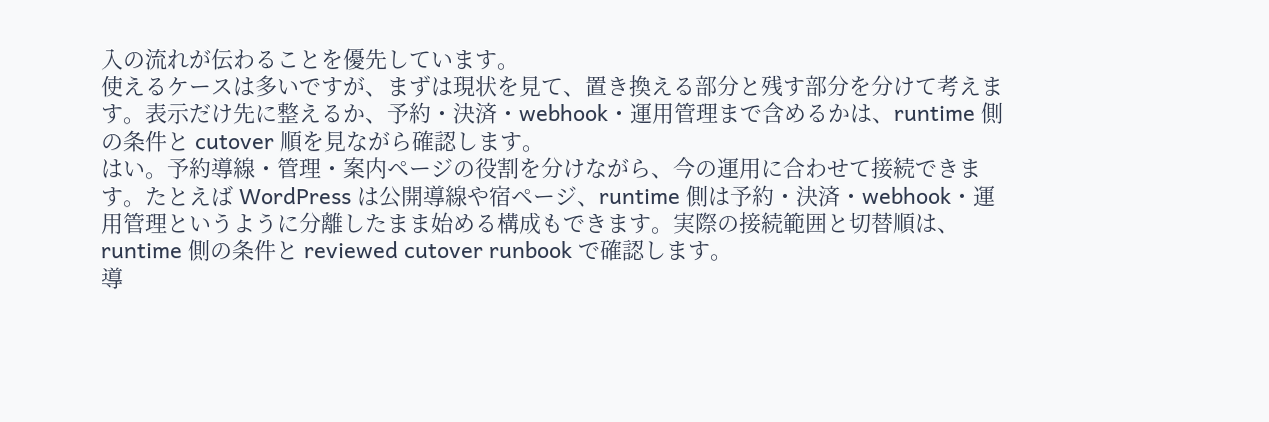入の流れが伝わることを優先しています。
使えるケースは多いですが、まずは現状を見て、置き換える部分と残す部分を分けて考えます。表示だけ先に整えるか、予約・決済・webhook・運用管理まで含めるかは、runtime 側の条件と cutover 順を見ながら確認します。
はい。予約導線・管理・案内ページの役割を分けながら、今の運用に合わせて接続できます。たとえば WordPress は公開導線や宿ページ、runtime 側は予約・決済・webhook・運用管理というように分離したまま始める構成もできます。実際の接続範囲と切替順は、runtime 側の条件と reviewed cutover runbook で確認します。
導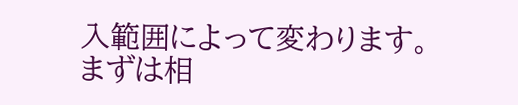入範囲によって変わります。まずは相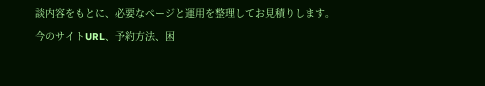談内容をもとに、必要なページと運用を整理してお見積りします。
今のサイトURL、予約方法、困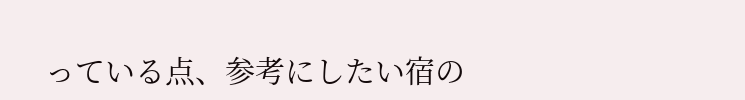っている点、参考にしたい宿の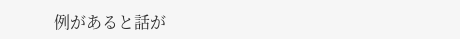例があると話が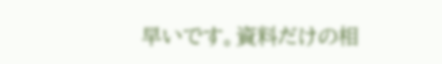早いです。資料だけの相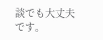談でも大丈夫です。